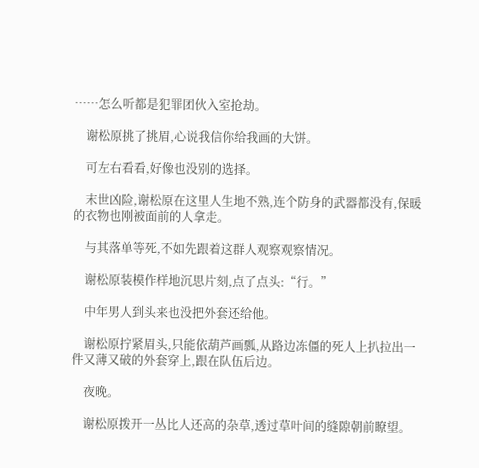……怎么听都是犯罪团伙入室抢劫。

    谢松原挑了挑眉,心说我信你给我画的大饼。

    可左右看看,好像也没别的选择。

    末世凶险,谢松原在这里人生地不熟,连个防身的武器都没有,保暖的衣物也刚被面前的人拿走。

    与其落单等死,不如先跟着这群人观察观察情况。

    谢松原装模作样地沉思片刻,点了点头:“行。”

    中年男人到头来也没把外套还给他。

    谢松原拧紧眉头,只能依葫芦画瓢,从路边冻僵的死人上扒拉出一件又薄又破的外套穿上,跟在队伍后边。

    夜晚。

    谢松原拨开一丛比人还高的杂草,透过草叶间的缝隙朝前瞭望。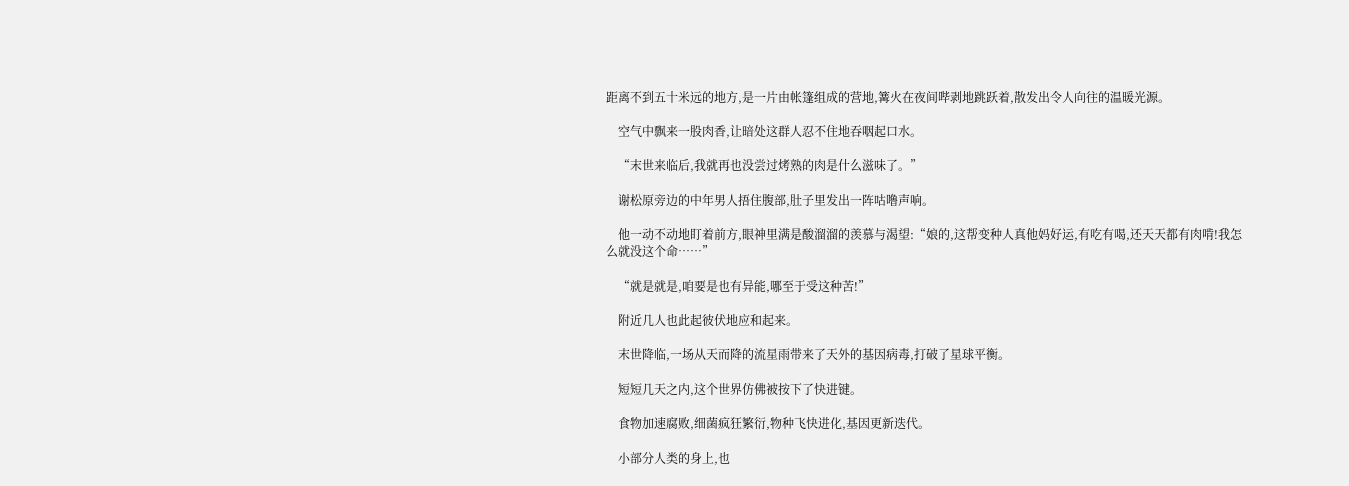距离不到五十米远的地方,是一片由帐篷组成的营地,篝火在夜间哔剥地跳跃着,散发出令人向往的温暖光源。

    空气中飘来一股肉香,让暗处这群人忍不住地吞咽起口水。

    “末世来临后,我就再也没尝过烤熟的肉是什么滋味了。”

    谢松原旁边的中年男人捂住腹部,肚子里发出一阵咕噜声响。

    他一动不动地盯着前方,眼神里满是酸溜溜的羡慕与渴望:“娘的,这帮变种人真他妈好运,有吃有喝,还天天都有肉啃!我怎么就没这个命……”

    “就是就是,咱要是也有异能,哪至于受这种苦!”

    附近几人也此起彼伏地应和起来。

    末世降临,一场从天而降的流星雨带来了天外的基因病毒,打破了星球平衡。

    短短几天之内,这个世界仿佛被按下了快进键。

    食物加速腐败,细菌疯狂繁衍,物种飞快进化,基因更新迭代。

    小部分人类的身上,也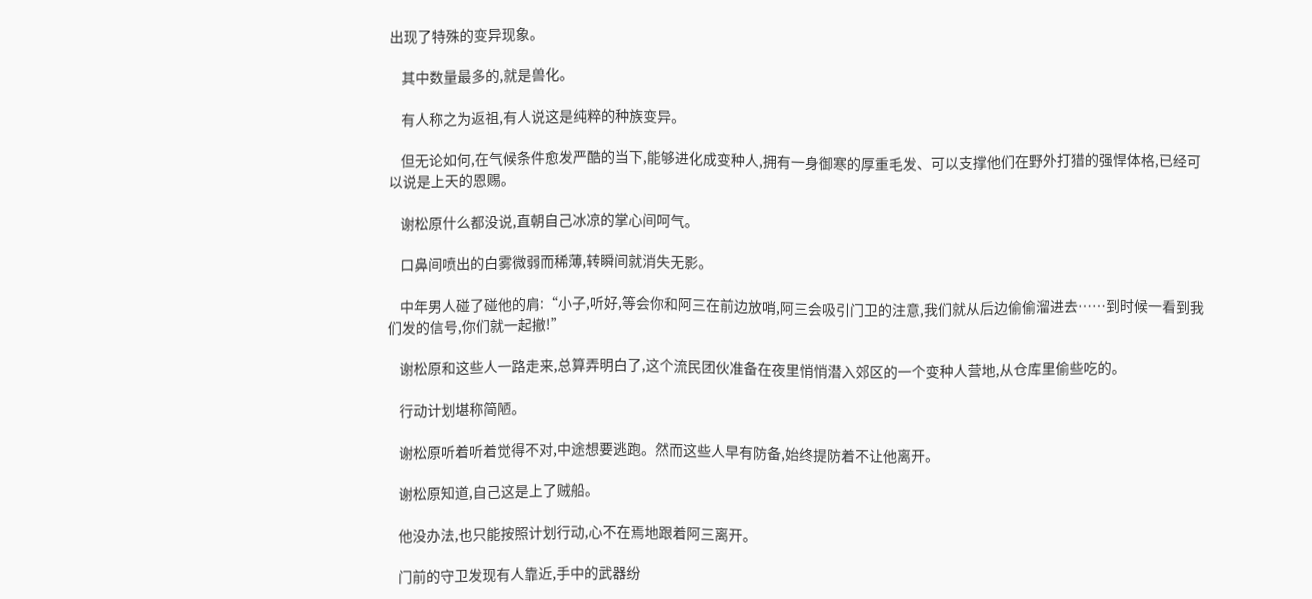出现了特殊的变异现象。

    其中数量最多的,就是兽化。

    有人称之为返祖,有人说这是纯粹的种族变异。

    但无论如何,在气候条件愈发严酷的当下,能够进化成变种人,拥有一身御寒的厚重毛发、可以支撑他们在野外打猎的强悍体格,已经可以说是上天的恩赐。

    谢松原什么都没说,直朝自己冰凉的掌心间呵气。

    口鼻间喷出的白雾微弱而稀薄,转瞬间就消失无影。

    中年男人碰了碰他的肩:“小子,听好,等会你和阿三在前边放哨,阿三会吸引门卫的注意,我们就从后边偷偷溜进去……到时候一看到我们发的信号,你们就一起撤!”

    谢松原和这些人一路走来,总算弄明白了,这个流民团伙准备在夜里悄悄潜入郊区的一个变种人营地,从仓库里偷些吃的。

    行动计划堪称简陋。

    谢松原听着听着觉得不对,中途想要逃跑。然而这些人早有防备,始终提防着不让他离开。

    谢松原知道,自己这是上了贼船。

    他没办法,也只能按照计划行动,心不在焉地跟着阿三离开。

    门前的守卫发现有人靠近,手中的武器纷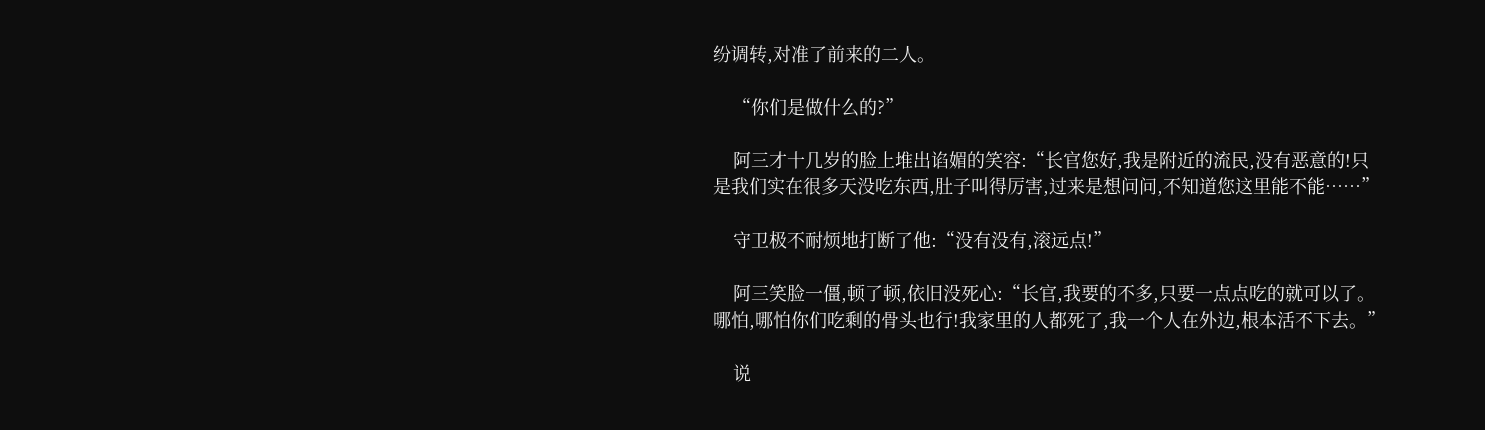纷调转,对准了前来的二人。

    “你们是做什么的?”

    阿三才十几岁的脸上堆出谄媚的笑容:“长官您好,我是附近的流民,没有恶意的!只是我们实在很多天没吃东西,肚子叫得厉害,过来是想问问,不知道您这里能不能……”

    守卫极不耐烦地打断了他:“没有没有,滚远点!”

    阿三笑脸一僵,顿了顿,依旧没死心:“长官,我要的不多,只要一点点吃的就可以了。哪怕,哪怕你们吃剩的骨头也行!我家里的人都死了,我一个人在外边,根本活不下去。”

    说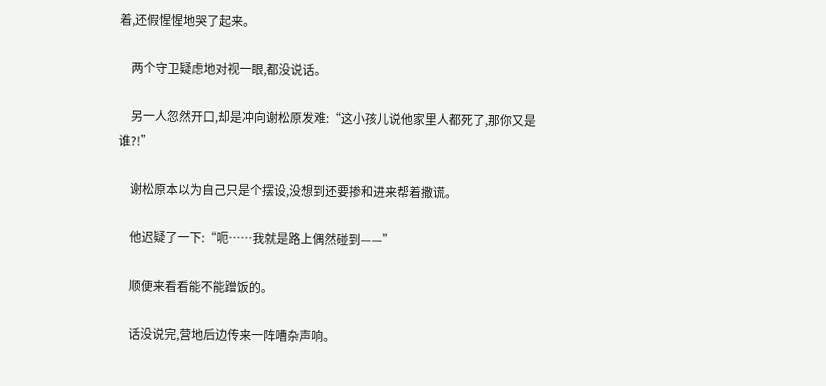着,还假惺惺地哭了起来。

    两个守卫疑虑地对视一眼,都没说话。

    另一人忽然开口,却是冲向谢松原发难:“这小孩儿说他家里人都死了,那你又是谁?!”

    谢松原本以为自己只是个摆设,没想到还要掺和进来帮着撒谎。

    他迟疑了一下:“呃……我就是路上偶然碰到——”

    顺便来看看能不能蹭饭的。

    话没说完,营地后边传来一阵嘈杂声响。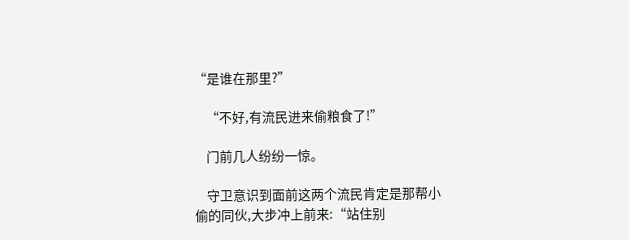“是谁在那里?”

    “不好,有流民进来偷粮食了!”

    门前几人纷纷一惊。

    守卫意识到面前这两个流民肯定是那帮小偷的同伙,大步冲上前来:“站住别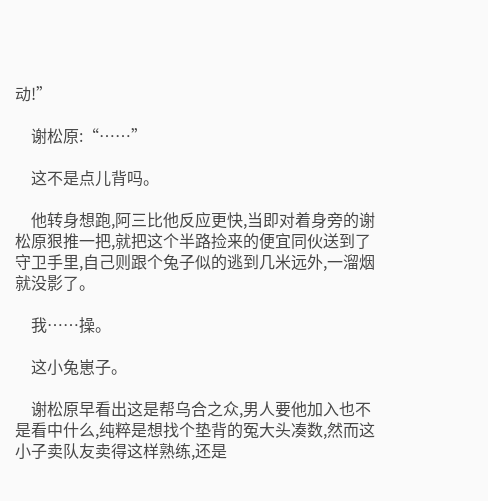动!”

    谢松原:“……”

    这不是点儿背吗。

    他转身想跑,阿三比他反应更快,当即对着身旁的谢松原狠推一把,就把这个半路捡来的便宜同伙送到了守卫手里,自己则跟个兔子似的逃到几米远外,一溜烟就没影了。

    我……操。

    这小兔崽子。

    谢松原早看出这是帮乌合之众,男人要他加入也不是看中什么,纯粹是想找个垫背的冤大头凑数,然而这小子卖队友卖得这样熟练,还是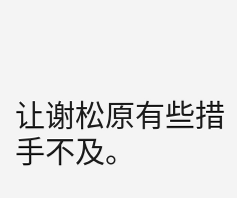让谢松原有些措手不及。